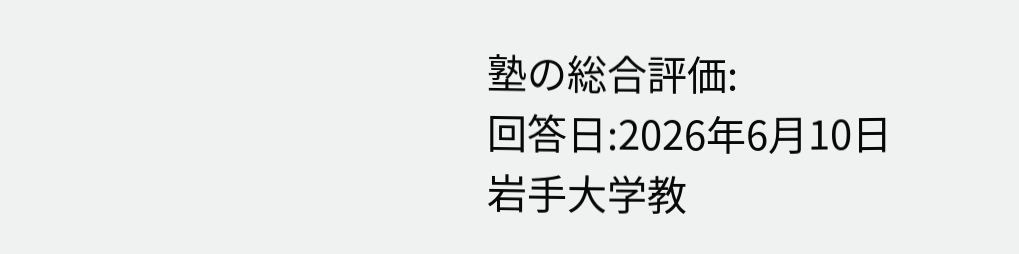塾の総合評価:
回答日:2026年6月10日
岩手大学教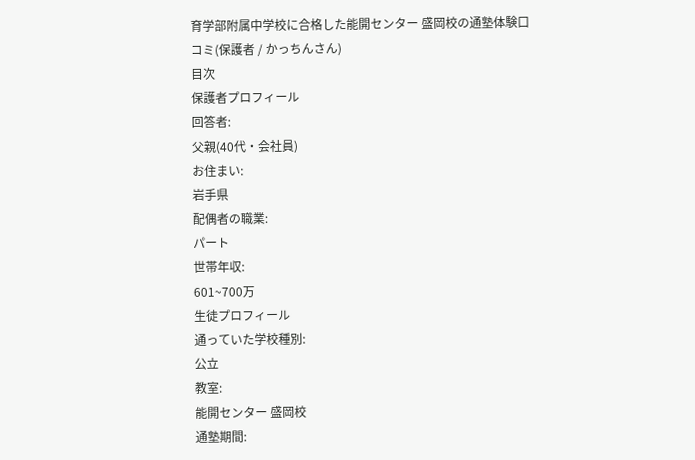育学部附属中学校に合格した能開センター 盛岡校の通塾体験口コミ(保護者 / かっちんさん)
目次
保護者プロフィール
回答者:
父親(40代・会社員)
お住まい:
岩手県
配偶者の職業:
パート
世帯年収:
601~700万
生徒プロフィール
通っていた学校種別:
公立
教室:
能開センター 盛岡校
通塾期間: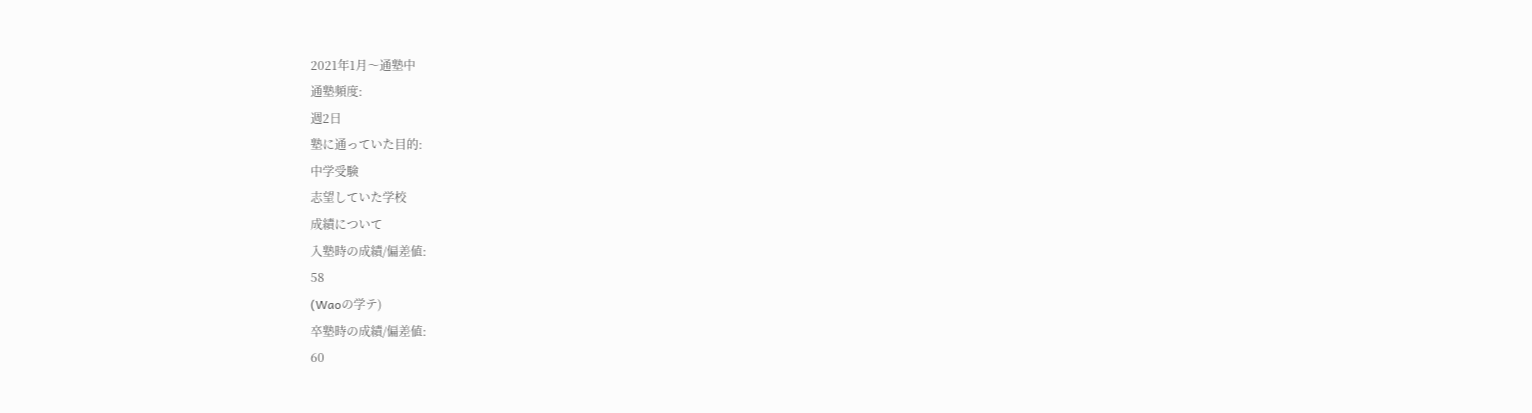2021年1月〜通塾中
通塾頻度:
週2日
塾に通っていた目的:
中学受験
志望していた学校
成績について
入塾時の成績/偏差値:
58
(Waoの学テ)
卒塾時の成績/偏差値:
60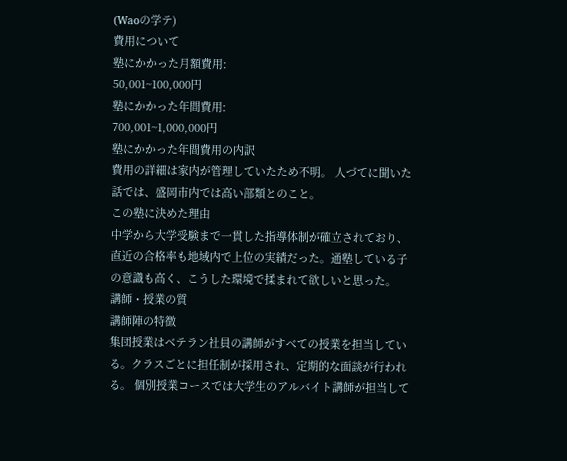(Waoの学テ)
費用について
塾にかかった月額費用:
50,001~100,000円
塾にかかった年間費用:
700,001~1,000,000円
塾にかかった年間費用の内訳
費用の詳細は家内が管理していたため不明。 人づてに聞いた話では、盛岡市内では高い部類とのこと。
この塾に決めた理由
中学から大学受験まで一貫した指導体制が確立されており、直近の合格率も地域内で上位の実績だった。通塾している子の意識も高く、こうした環境で揉まれて欲しいと思った。
講師・授業の質
講師陣の特徴
集団授業はベテラン社員の講師がすべての授業を担当している。クラスごとに担任制が採用され、定期的な面談が行われる。 個別授業コースでは大学生のアルバイト講師が担当して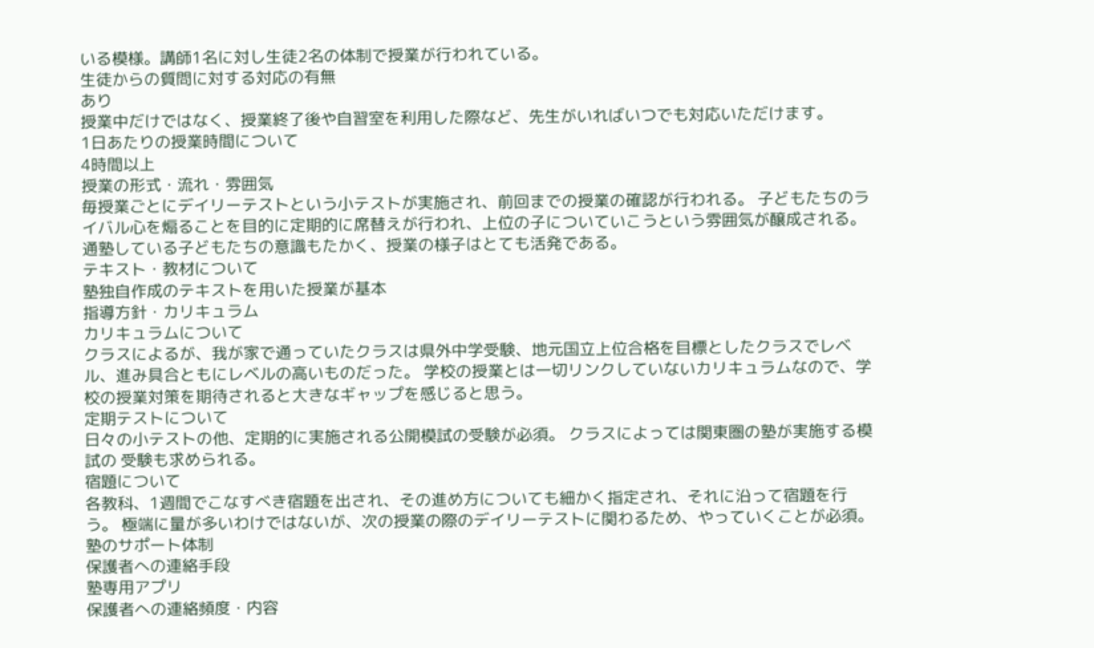いる模様。講師1名に対し生徒2名の体制で授業が行われている。
生徒からの質問に対する対応の有無
あり
授業中だけではなく、授業終了後や自習室を利用した際など、先生がいればいつでも対応いただけます。
1日あたりの授業時間について
4時間以上
授業の形式・流れ・雰囲気
毎授業ごとにデイリーテストという小テストが実施され、前回までの授業の確認が行われる。 子どもたちのライバル心を煽ることを目的に定期的に席替えが行われ、上位の子についていこうという雰囲気が醸成される。通塾している子どもたちの意識もたかく、授業の様子はとても活発である。
テキスト・教材について
塾独自作成のテキストを用いた授業が基本
指導方針・カリキュラム
カリキュラムについて
クラスによるが、我が家で通っていたクラスは県外中学受験、地元国立上位合格を目標としたクラスでレベル、進み具合ともにレベルの高いものだった。 学校の授業とは一切リンクしていないカリキュラムなので、学校の授業対策を期待されると大きなギャップを感じると思う。
定期テストについて
日々の小テストの他、定期的に実施される公開模試の受験が必須。 クラスによっては関東圏の塾が実施する模試の 受験も求められる。
宿題について
各教科、1週間でこなすべき宿題を出され、その進め方についても細かく指定され、それに沿って宿題を行う。 極端に量が多いわけではないが、次の授業の際のデイリーテストに関わるため、やっていくことが必須。
塾のサポート体制
保護者への連絡手段
塾専用アプリ
保護者への連絡頻度・内容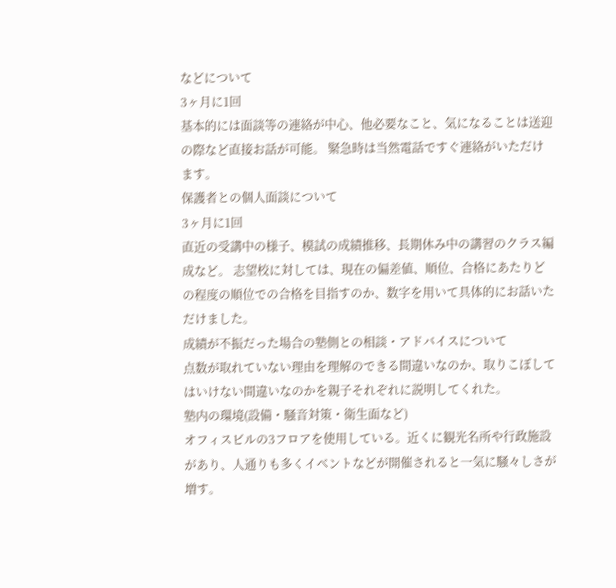などについて
3ヶ月に1回
基本的には面談等の連絡が中心、他必要なこと、気になることは送迎の際など直接お話が可能。 緊急時は当然電話ですぐ連絡がいただけます。
保護者との個人面談について
3ヶ月に1回
直近の受講中の様子、模試の成績推移、長期休み中の講習のクラス編成など。 志望校に対しては、現在の偏差値、順位、合格にあたりどの程度の順位での合格を目指すのか、数字を用いて具体的にお話いただけました。
成績が不振だった場合の塾側との相談・アドバイスについて
点数が取れていない理由を理解のできる間違いなのか、取りこぼしてはいけない間違いなのかを親子それぞれに説明してくれた。
塾内の環境(設備・騒音対策・衛生面など)
オフィスビルの3フロアを使用している。近くに観光名所や行政施設があり、人通りも多くイベントなどが開催されると一気に騒々しさが増す。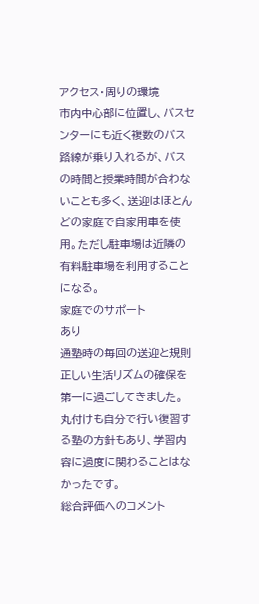アクセス・周りの環境
市内中心部に位置し、バスセンターにも近く複数のバス路線が乗り入れるが、バスの時間と授業時間が合わないことも多く、送迎はほとんどの家庭で自家用車を使用。ただし駐車場は近隣の有料駐車場を利用することになる。
家庭でのサポート
あり
通塾時の毎回の送迎と規則正しい生活リズムの確保を第一に過ごしてきました。 丸付けも自分で行い復習する塾の方針もあり、学習内容に過度に関わることはなかったです。
総合評価へのコメント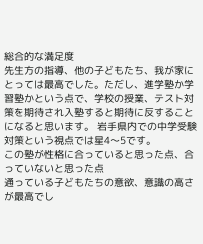総合的な満足度
先生方の指導、他の子どもたち、我が家にとっては最高でした。ただし、進学塾か学習塾かという点で、学校の授業、テスト対策を期待され入塾すると期待に反することになると思います。 岩手県内での中学受験対策という視点では星4〜5です。
この塾が性格に合っていると思った点、合っていないと思った点
通っている子どもたちの意欲、意識の高さが最高でし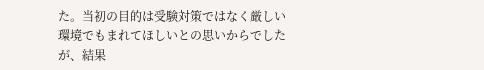た。当初の目的は受験対策ではなく厳しい環境でもまれてほしいとの思いからでしたが、結果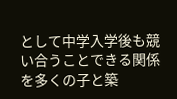として中学入学後も競い合うことできる関係を多くの子と築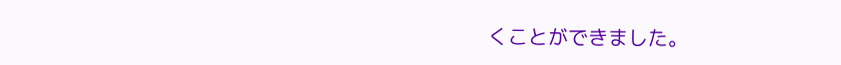くことができました。